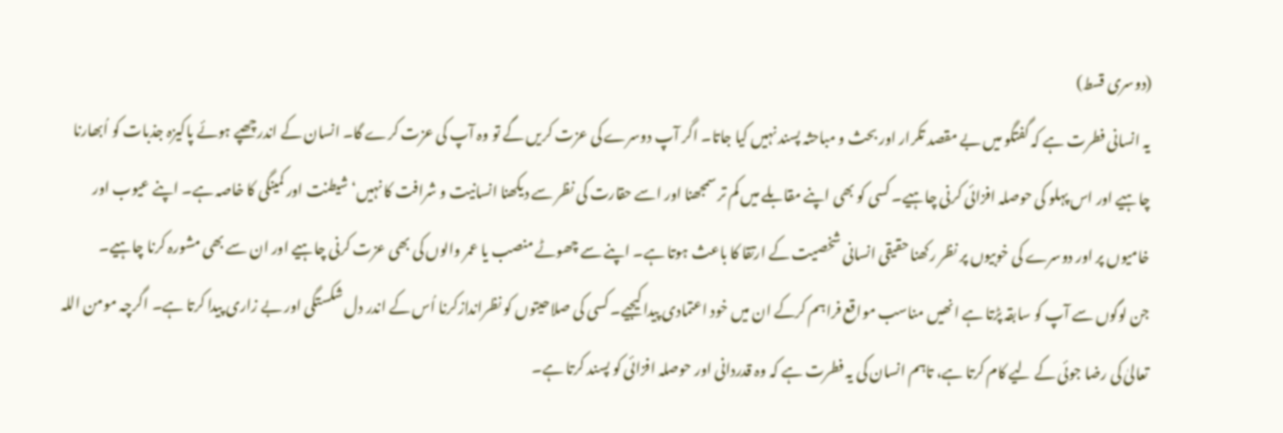(دوسری قسط)
یہ انسانی فطرت ہے کہ گفتگو میں بے مقصد تکرار اور بحث و مباحثہ پسند نہیں کیا جاتا۔ اگر آپ دوسرے کی عزت کریں گے تو وہ آپ کی عزت کرے گا۔ انسان کے اندرچھپے ہوئے پاکیزہ جذبات کو اُبھارنا چاہیے اور اس پہلو کی حوصلہ افزائی کرنی چاہیے۔ کسی کو بھی اپنے مقابلے میں کم تر سمجھنا اور اسے حقارت کی نظر سے دیکھنا انسانیت و شرافت کا نہیں‘ شیطنت اور کمینگی کا خاصہ ہے۔ اپنے عیوب اور خامیوں پر اور دوسرے کی خوبیوں پر نظر رکھنا حقیقی انسانی شخصیت کے ارتقا کا باعث ہوتا ہے۔ اپنے سے چھوٹے منصب یا عمر والوں کی بھی عزت کرنی چاہیے اور ان سے بھی مشورہ کرنا چاہیے۔
جن لوگوں سے آپ کو سابقہ پڑتا ہے انھیں مناسب مواقع فراہم کرکے ان میں خود اعتمادی پیدا کیجیے۔ کسی کی صلاحیتوں کو نظراندازکرنا اُس کے اندر دل شکستگی اور بے زاری پیدا کرتا ہے۔ اگرچہ مومن اللہ تعالیٰ کی رضا جوئی کے لیے کام کرتا ہے، تاہم انسان کی یہ فطرت ہے کہ وہ قدردانی اور حوصلہ افزائی کو پسند کرتا ہے۔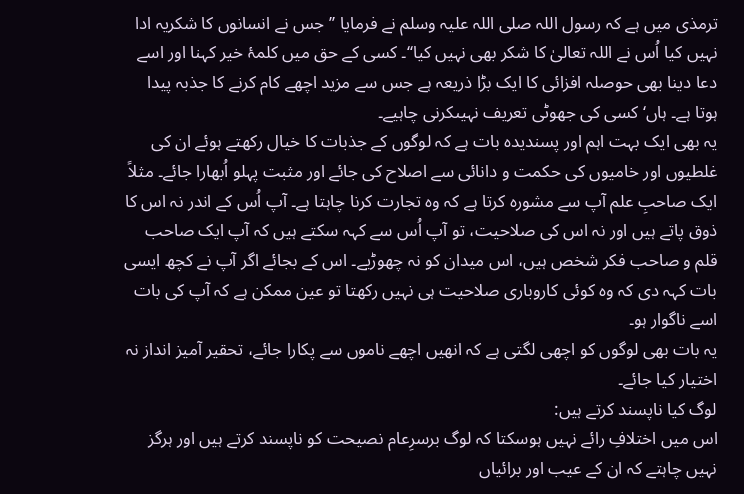ترمذی میں ہے کہ رسول اللہ صلی اللہ علیہ وسلم نے فرمایا ’’جس نے انسانوں کا شکریہ ادا نہیں کیا اُس نے اللہ تعالیٰ کا شکر بھی نہیں کیا‘‘۔ کسی کے حق میں کلمۂ خیر کہنا اور اسے دعا دینا بھی حوصلہ افزائی کا ایک بڑا ذریعہ ہے جس سے مزید اچھے کام کرنے کا جذبہ پیدا ہوتا ہے۔ ہاں‘ کسی کی جھوٹی تعریف نہیںکرنی چاہیے۔
یہ بھی ایک بہت اہم اور پسندیدہ بات ہے کہ لوگوں کے جذبات کا خیال رکھتے ہوئے ان کی غلطیوں اور خامیوں کی حکمت و دانائی سے اصلاح کی جائے اور مثبت پہلو اُبھارا جائے۔ مثلاً ایک صاحبِ علم آپ سے مشورہ کرتا ہے کہ وہ تجارت کرنا چاہتا ہے۔ آپ اُس کے اندر نہ اس کا ذوق پاتے ہیں اور نہ اس کی صلاحیت، تو آپ اُس سے کہہ سکتے ہیں کہ آپ ایک صاحب قلم و صاحب فکر شخص ہیں، اس میدان کو نہ چھوڑیے۔ اس کے بجائے اگر آپ نے کچھ ایسی بات کہہ دی کہ وہ کوئی کاروباری صلاحیت ہی نہیں رکھتا تو عین ممکن ہے کہ آپ کی بات اسے ناگوار ہو۔
یہ بات بھی لوگوں کو اچھی لگتی ہے کہ انھیں اچھے ناموں سے پکارا جائے، تحقیر آمیز انداز نہ اختیار کیا جائے۔
لوگ کیا ناپسند کرتے ہیں:
اس میں اختلافِ رائے نہیں ہوسکتا کہ لوگ برسرِعام نصیحت کو ناپسند کرتے ہیں اور ہرگز نہیں چاہتے کہ ان کے عیب اور برائیاں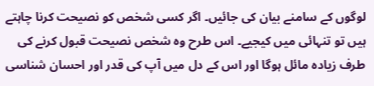لوگوں کے سامنے بیان کی جائیں۔ اگر کسی شخص کو نصیحت کرنا چاہتے ہیں تو تنہائی میں کیجیے۔ اس طرح وہ شخص نصیحت قبول کرنے کی طرف زیادہ مائل ہوگا اور اس کے دل میں آپ کی قدر اور احسان شناسی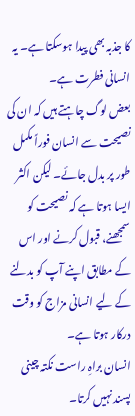کا جذبہ بھی پیدا ہوسکتا ہے۔ یہ انسانی فطرت ہے۔
بعض لوگ چاہتے ہیں کہ ان کی نصیحت سے انسان فوراً مکمل طور پر بدل جائے۔ لیکن اکثر ایسا ہوتا ہے کہ نصیحت کو سمجھنے، قبول کرنے اور اس کے مطابق اپنے آپ کو بدلنے کے لیے انسانی مزاج کو وقت درکار ہوتا ہے۔
انسان براہِ راست نکتہ چینی پسند نہیں کرتا۔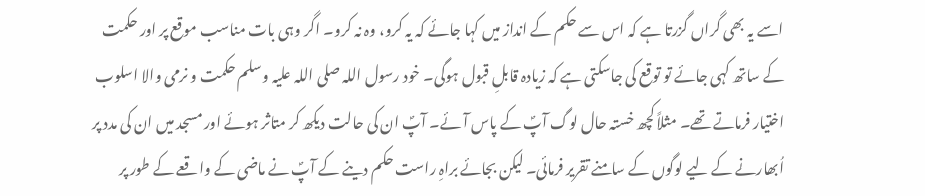اسے یہ بھی گراں گزرتا ہے کہ اس سے حکم کے انداز میں کہا جائے کہ یہ کرو، وہ نہ کرو۔ اگر وہی بات مناسب موقع پر اور حکمت کے ساتھ کہی جائے تو توقع کی جاسکتی ہے کہ زیادہ قابلِ قبول ہوگی۔ خود رسول اللہ صلی اللہ علیہ وسلم حکمت و نرمی والا اسلوب اختیار فرماتے تھے۔ مثلاً کچھ خستہ حال لوگ آپؐ کے پاس آئے۔ آپؐ ان کی حالت دیکھ کر متاثر ہوئے اور مسجد میں ان کی مدد پر اُبھارنے کے لیے لوگوں کے سامنے تقریر فرمائی۔ لیکن بجائے براہِ راست حکم دینے کے آپؐ نے ماضی کے واقعے کے طور پر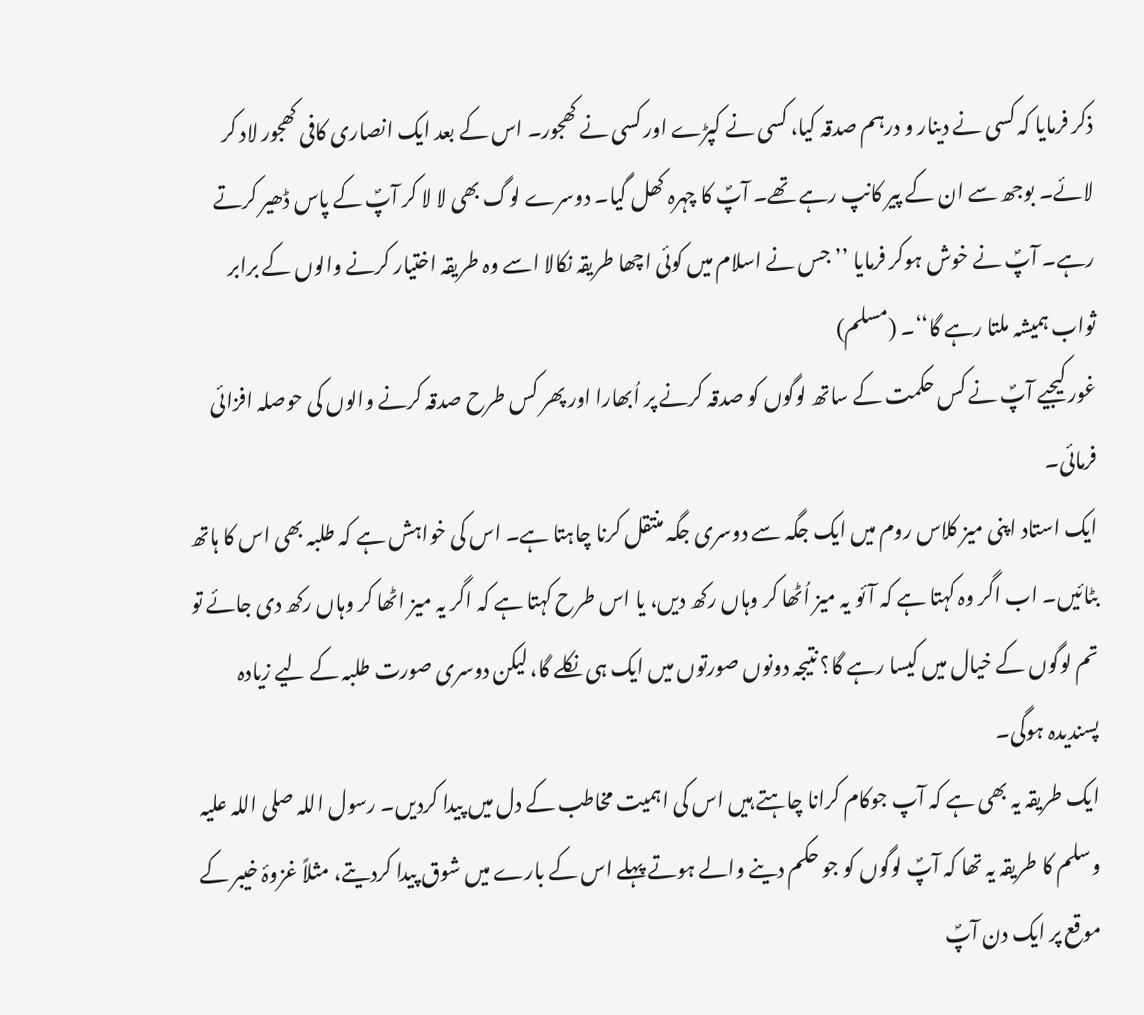ذکر فرمایا کہ کسی نے دینار و درہم صدقہ کیا، کسی نے کپڑے اور کسی نے کھجور۔ اس کے بعد ایک انصاری کافی کھجور لاد کر لائے۔ بوجھ سے ان کے پیر کانپ رہے تھے۔ آپؐ کا چہرہ کھل گیا۔ دوسرے لوگ بھی لا لا کر آپؐ کے پاس ڈھیر کرتے رہے۔ آپؐ نے خوش ہوکر فرمایا ’’جس نے اسلام میں کوئی اچھا طریقہ نکالا اسے وہ طریقہ اختیار کرنے والوں کے برابر ثواب ہمیشہ ملتا رہے گا‘‘۔ (مسلم)
غور کیجیے آپؐ نے کس حکمت کے ساتھ لوگوں کو صدقہ کرنے پر اُبھارا اور پھر کس طرح صدقہ کرنے والوں کی حوصلہ افزائی فرمائی۔
ایک استاد اپنی میز کلاس روم میں ایک جگہ سے دوسری جگہ منتقل کرنا چاہتا ہے۔ اس کی خواہش ہے کہ طلبہ بھی اس کا ہاتھ بٹائیں۔ اب اگر وہ کہتا ہے کہ آئو یہ میز اُٹھا کر وہاں رکھ دیں، یا اس طرح کہتا ہے کہ اگر یہ میز اٹھا کر وہاں رکھ دی جائے تو تم لوگوں کے خیال میں کیسا رہے گا؟ نتیجہ دونوں صورتوں میں ایک ہی نکلے گا، لیکن دوسری صورت طلبہ کے لیے زیادہ پسندیدہ ہوگی۔
ایک طریقہ یہ بھی ہے کہ آپ جوکام کرانا چاہتے ہیں اس کی اہمیت مخاطب کے دل میں پیدا کردیں۔ رسول اللہ صلی اللہ علیہ وسلم کا طریقہ یہ تھا کہ آپؐ لوگوں کو جو حکم دینے والے ہوتے پہلے اس کے بارے میں شوق پیدا کردیتے، مثلاً غزوۂ خیبر کے موقع پر ایک دن آپؐ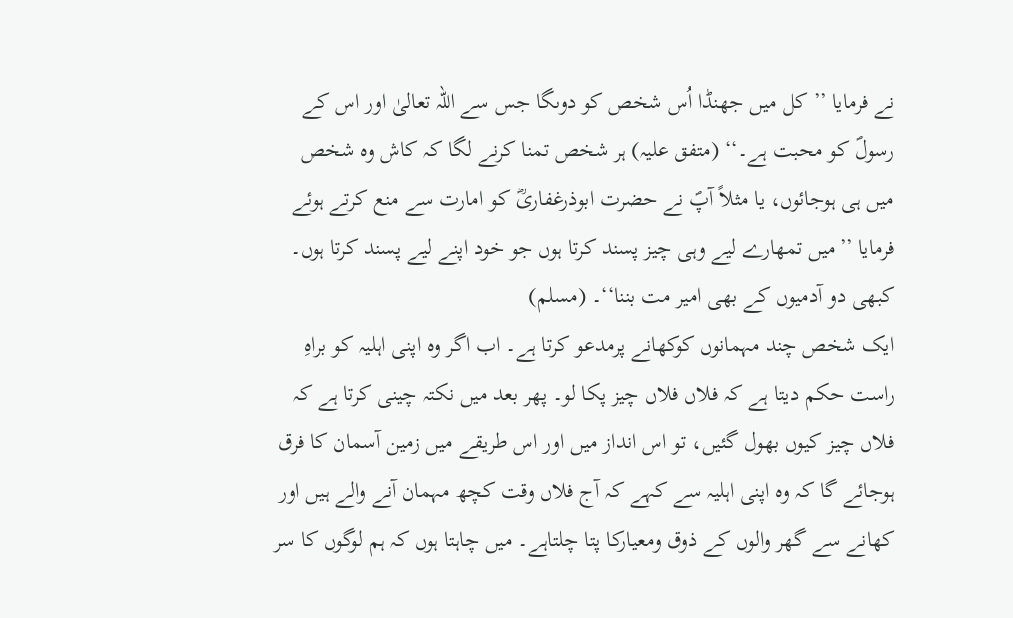نے فرمایا ’’کل میں جھنڈا اُس شخص کو دوںگا جس سے اللہ تعالیٰ اور اس کے رسولؐ کو محبت ہے۔‘‘ (متفق علیہ) ہر شخص تمنا کرنے لگا کہ کاش وہ شخص میں ہی ہوجائوں، یا مثلاً آپؐ نے حضرت ابوذرغفاریؓ کو امارت سے منع کرتے ہوئے فرمایا ’’میں تمھارے لیے وہی چیز پسند کرتا ہوں جو خود اپنے لیے پسند کرتا ہوں۔ کبھی دو آدمیوں کے بھی امیر مت بننا‘‘۔ (مسلم)
ایک شخص چند مہمانوں کوکھانے پرمدعو کرتا ہے۔ اب اگر وہ اپنی اہلیہ کو براہِ راست حکم دیتا ہے کہ فلاں فلاں چیز پکا لو۔ پھر بعد میں نکتہ چینی کرتا ہے کہ فلاں چیز کیوں بھول گئیں، تو اس انداز میں اور اس طریقے میں زمین آسمان کا فرق ہوجائے گا کہ وہ اپنی اہلیہ سے کہے کہ آج فلاں وقت کچھ مہمان آنے والے ہیں اور کھانے سے گھر والوں کے ذوق ومعیارکا پتا چلتاہے۔ میں چاہتا ہوں کہ ہم لوگوں کا سر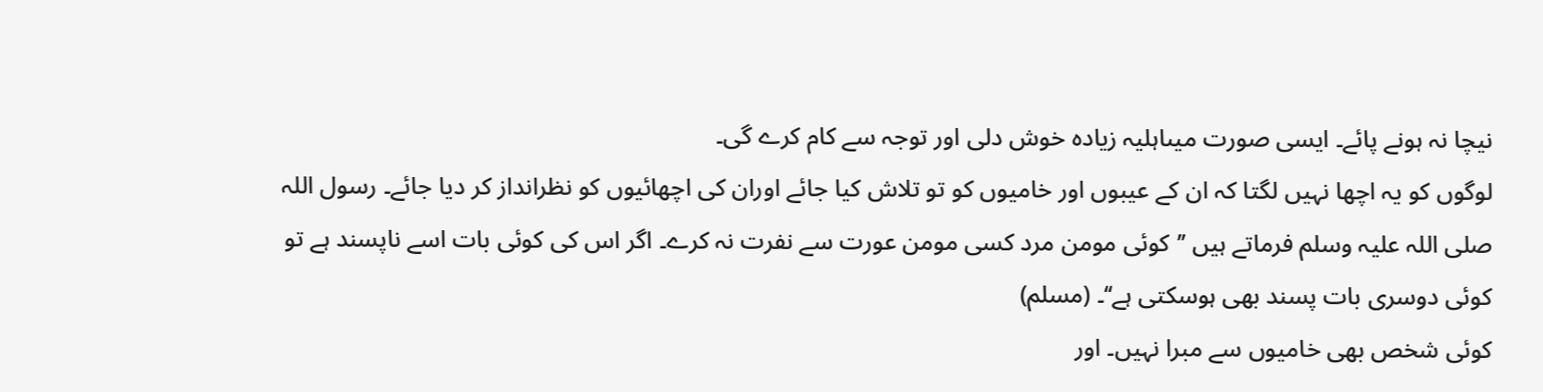نیچا نہ ہونے پائے۔ ایسی صورت میںاہلیہ زیادہ خوش دلی اور توجہ سے کام کرے گی۔
لوگوں کو یہ اچھا نہیں لگتا کہ ان کے عیبوں اور خامیوں کو تو تلاش کیا جائے اوران کی اچھائیوں کو نظرانداز کر دیا جائے۔ رسول اللہ صلی اللہ علیہ وسلم فرماتے ہیں ’’کوئی مومن مرد کسی مومن عورت سے نفرت نہ کرے۔ اگر اس کی کوئی بات اسے ناپسند ہے تو کوئی دوسری بات پسند بھی ہوسکتی ہے‘‘۔ (مسلم)
کوئی شخص بھی خامیوں سے مبرا نہیں۔ اور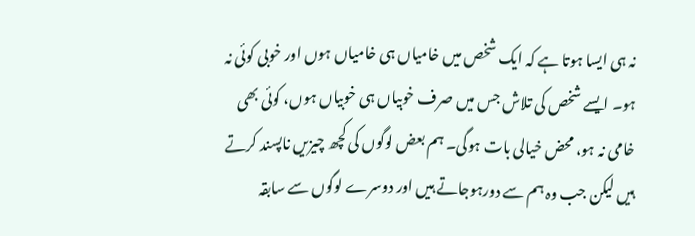نہ ہی ایسا ہوتا ہے کہ ایک شخص میں خامیاں ہی خامیاں ہوں اور خوبی کوئی نہ ہو۔ ایسے شخص کی تلاش جس میں صرف خوبیاں ہی خوبیاں ہوں، کوئی بھی خامی نہ ہو، محض خیالی بات ہوگی۔ ہم بعض لوگوں کی کچھ چیزیں ناپسند کرتے ہیں لیکن جب وہ ہم سے دورہوجاتے ہیں اور دوسرے لوگوں سے سابقہ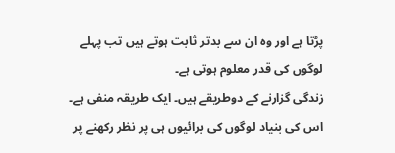پڑتا ہے اور وہ ان سے بدتر ثابت ہوتے ہیں تب پہلے لوگوں کی قدر معلوم ہوتی ہے۔
زندگی گزارنے کے دوطریقے ہیں۔ ایک طریقہ منفی ہے۔ اس کی بنیاد لوگوں کی برائیوں ہی پر نظر رکھنے پر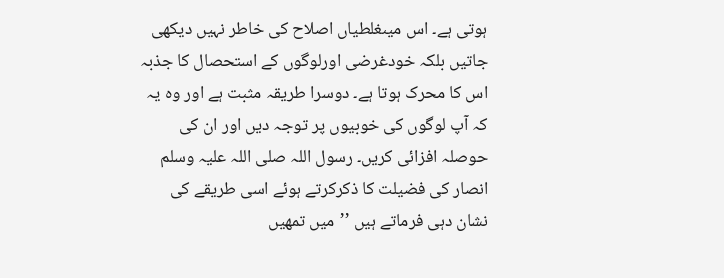ہوتی ہے۔ اس میںغلطیاں اصلاح کی خاطر نہیں دیکھی جاتیں بلکہ خودغرضی اورلوگوں کے استحصال کا جذبہ اس کا محرک ہوتا ہے۔ دوسرا طریقہ مثبت ہے اور وہ یہ کہ آپ لوگوں کی خوبیوں پر توجہ دیں اور ان کی حوصلہ افزائی کریں۔ رسول اللہ صلی اللہ علیہ وسلم انصار کی فضیلت کا ذکرکرتے ہوئے اسی طریقے کی نشان دہی فرماتے ہیں ’’میں تمھیں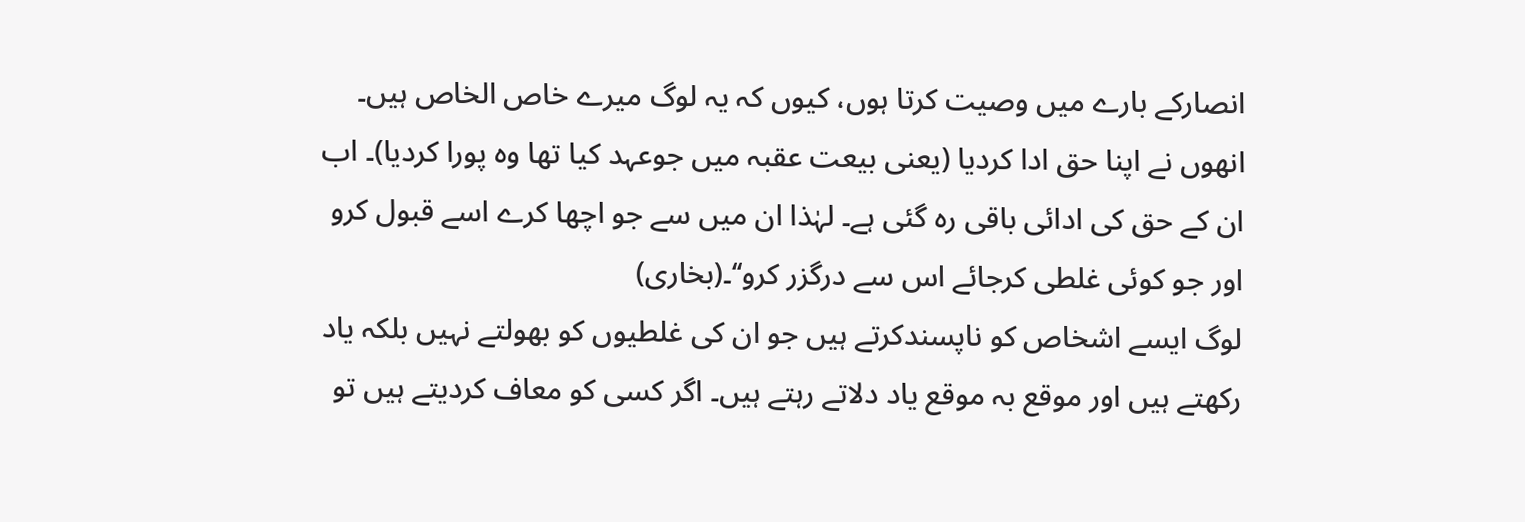انصارکے بارے میں وصیت کرتا ہوں، کیوں کہ یہ لوگ میرے خاص الخاص ہیں۔ انھوں نے اپنا حق ادا کردیا (یعنی بیعت عقبہ میں جوعہد کیا تھا وہ پورا کردیا)۔ اب ان کے حق کی ادائی باقی رہ گئی ہے۔ لہٰذا ان میں سے جو اچھا کرے اسے قبول کرو اور جو کوئی غلطی کرجائے اس سے درگزر کرو‘‘۔(بخاری)
لوگ ایسے اشخاص کو ناپسندکرتے ہیں جو ان کی غلطیوں کو بھولتے نہیں بلکہ یاد رکھتے ہیں اور موقع بہ موقع یاد دلاتے رہتے ہیں۔ اگر کسی کو معاف کردیتے ہیں تو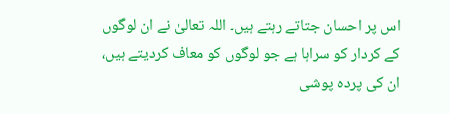اس پر احسان جتاتے رہتے ہیں۔ اللہ تعالیٰ نے ان لوگوں کے کردار کو سراہا ہے جو لوگوں کو معاف کردیتے ہیں، ان کی پردہ پوشی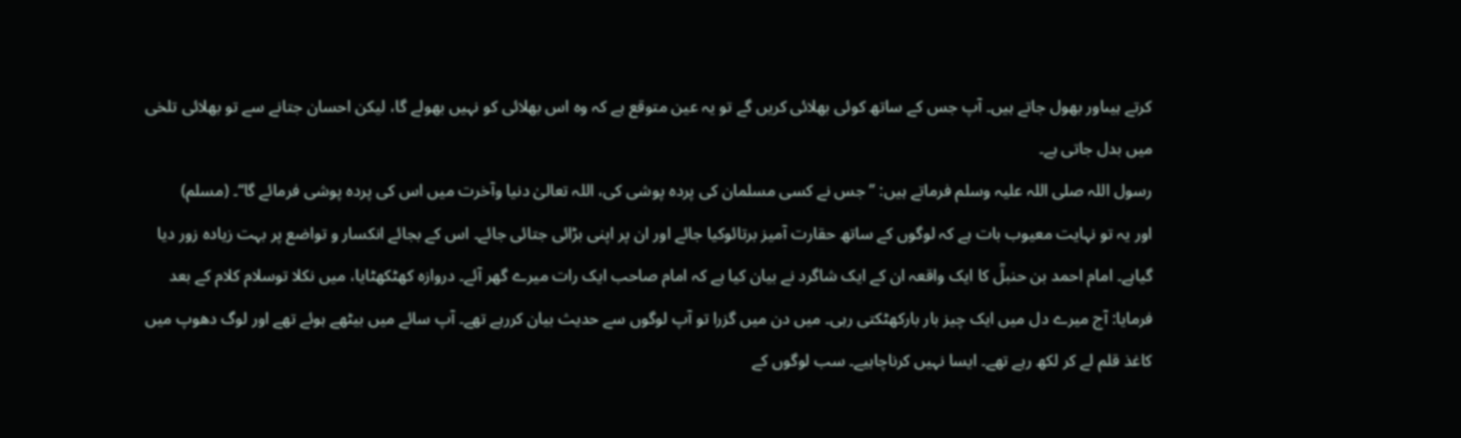کرتے ہیںاور بھول جاتے ہیں۔ آپ جس کے ساتھ کوئی بھلائی کریں گے تو یہ عین متوقع ہے کہ وہ اس بھلائی کو نہیں بھولے گا، لیکن احسان جتانے سے تو بھلائی تلخی میں بدل جاتی ہے۔
رسول اللہ صلی اللہ علیہ وسلم فرماتے ہیں: ’’جس نے کسی مسلمان کی پردہ پوشی کی، اللہ تعالیٰ دنیا وآخرت میں اس کی پردہ پوشی فرمائے گا‘‘۔ (مسلم)
اور یہ تو نہایت معیوب بات ہے کہ لوگوں کے ساتھ حقارت آمیز برتائوکیا جائے اور ان پر اپنی بڑائی جتائی جائے۔ اس کے بجائے انکسار و تواضع پر بہت زیادہ زور دیا گیاہے۔ امام احمد بن حنبلؒ کا ایک واقعہ ان کے ایک شاگرد نے بیان کیا ہے کہ امام صاحب ایک رات میرے گھر آئے۔ دروازہ کھٹکھٹایا، میں نکلا توسلام کلام کے بعد فرمایا: آج میرے دل میں ایک چیز بار بارکھٹکتی رہی۔ میں دن میں گزرا تو آپ لوگوں سے حدیث بیان کررہے تھے۔ آپ سائے میں بیٹھے ہوئے تھے اور لوگ دھوپ میں کاغذ قلم لے کر لکھ رہے تھے۔ ایسا نہیں کرناچاہیے۔ سب لوگوں کے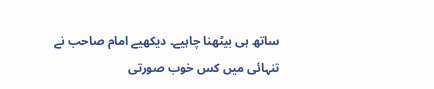ساتھ ہی بیٹھنا چاہیے۔ دیکھیے امام صاحب نے تنہائی میں کس خوب صورتی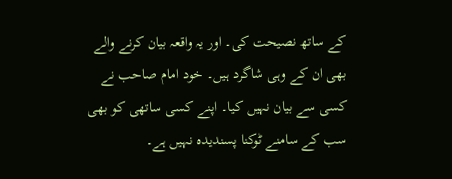کے ساتھ نصیحت کی۔ اور یہ واقعہ بیان کرنے والے بھی ان کے وہی شاگرد ہیں۔ خود امام صاحب نے کسی سے بیان نہیں کیا۔ اپنے کسی ساتھی کو بھی سب کے سامنے ٹوکنا پسندیدہ نہیں ہے۔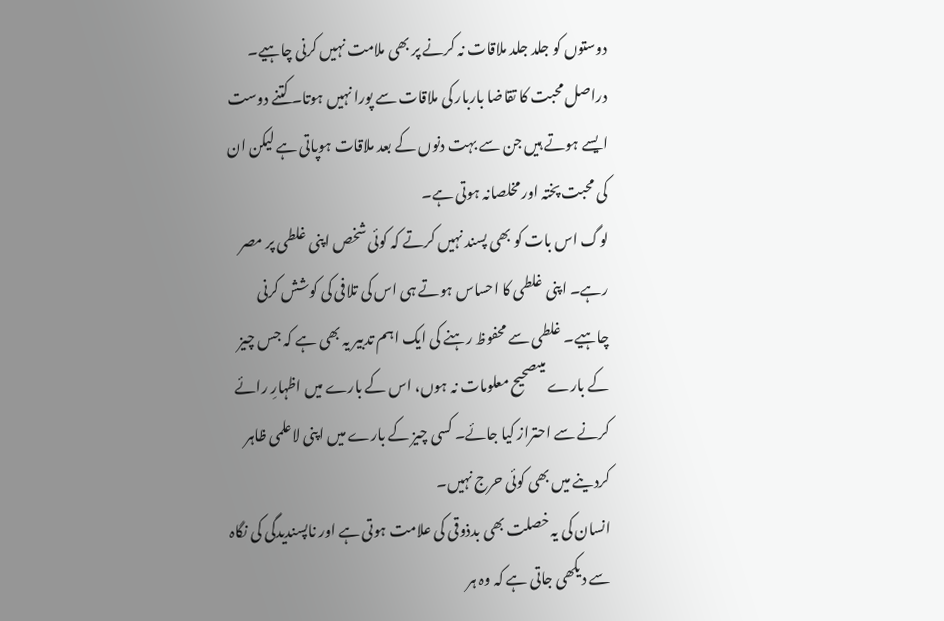دوستوں کو جلد جلد ملاقات نہ کرنے پر بھی ملامت نہیں کرنی چاہیے۔ دراصل محبت کا تقاضا باربار کی ملاقات سے پورا نہیں ہوتا۔ کتنے دوست ایسے ہوتے ہیں جن سے بہت دنوں کے بعد ملاقات ہوپاتی ہے لیکن ان کی محبت پختہ اور مخلصانہ ہوتی ہے۔
لوگ اس بات کو بھی پسند نہیں کرتے کہ کوئی شخص اپنی غلطی پر مصر رہے۔ اپنی غلطی کا احساس ہوتے ہی اس کی تلافی کی کوشش کرنی چاہیے۔ غلطی سے محفوظ رہنے کی ایک اہم تدبیر یہ بھی ہے کہ جس چیز کے بارے میںصحیح معلومات نہ ہوں، اس کے بارے میں اظہارِ رائے کرنے سے احتراز کیا جائے۔ کسی چیز کے بارے میں اپنی لاعلمی ظاہر کردینے میں بھی کوئی حرج نہیں۔
انسان کی یہ خصلت بھی بدذوقی کی علامت ہوتی ہے اور ناپسندیدگی کی نگاہ سے دیکھی جاتی ہے کہ وہ ہر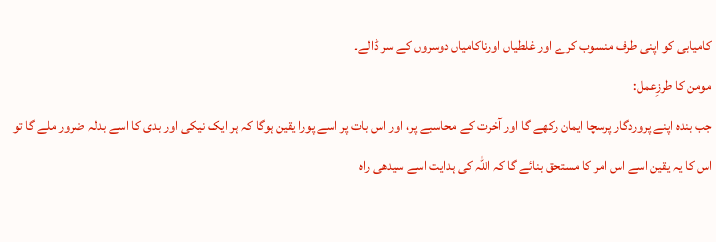کامیابی کو اپنی طرف منسوب کرے اور غلطیاں اورناکامیاں دوسروں کے سر ڈالے۔
مومن کا طرزِعمل:
جب بندہ اپنے پروردگار پرسچا ایمان رکھے گا اور آخرت کے محاسبے پر، اور اس بات پر اسے پورا یقین ہوگا کہ ہر ایک نیکی اور بدی کا اسے بدلہ ضرور ملے گا تو اس کا یہ یقین اسے اس امر کا مستحق بنائے گا کہ اللہ کی ہدایت اسے سیدھی راہ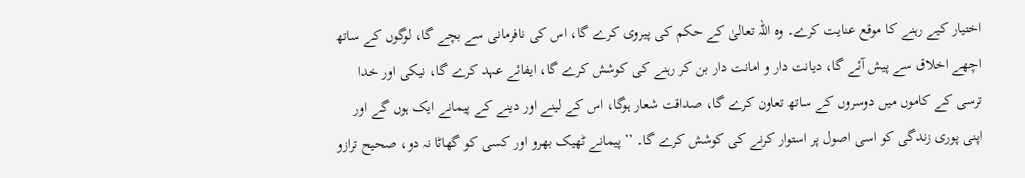اختیار کیے رہنے کا موقع عنایت کرے۔ وہ اللہ تعالیٰ کے حکم کی پیروی کرے گا، اس کی نافرمانی سے بچے گا، لوگوں کے ساتھ اچھے اخلاق سے پیش آئے گا، دیانت دار و امانت دار بن کر رہنے کی کوشش کرے گا، ایفائے عہد کرے گا، نیکی اور خدا ترسی کے کاموں میں دوسروں کے ساتھ تعاون کرے گا، صداقت شعار ہوگا، اس کے لینے اور دینے کے پیمانے ایک ہوں گے اور اپنی پوری زندگی کو اسی اصول پر استوار کرنے کی کوشش کرے گا۔ ’’پیمانے ٹھیک بھرو اور کسی کو گھاٹا نہ دو، صحیح ترازو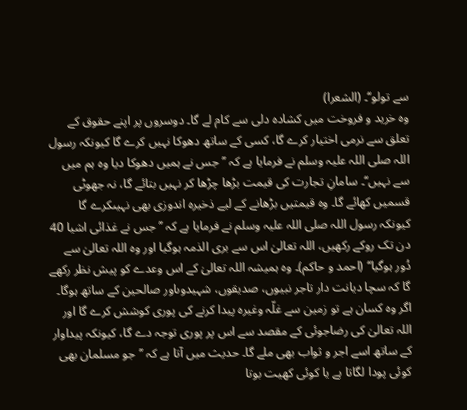سے تولو‘‘۔ (الشعرا)
وہ خرید و فروخت میں کشادہ دلی سے کام لے گا۔ دوسروں پر اپنے حقوق کے تعلق سے نرمی اختیار کرے گا، کسی کے ساتھ دھوکا نہیں کرے گا کیونکہ رسول اللہ صلی اللہ علیہ وسلم نے فرمایا ہے کہ ’’جس نے ہمیں دھوکا دیا وہ ہم میں سے نہیں‘‘۔ سامانِ تجارت کی قیمت بڑھا چڑھا کر نہیں بتائے گا، نہ جھوٹی قسمیں کھائے گا۔ وہ قیمتیں بڑھانے کے لیے ذخیرہ اندوزی بھی نہیںکرے گا کیونکہ رسول اللہ صلی اللہ علیہ وسلم نے فرمایا ہے کہ ’’جس نے غذائی اشیا 40 دن تک روکے رکھیں، اللہ تعالیٰ اس سے بری الذمہ ہوگیا اور وہ اللہ تعالیٰ سے دُور ہوگیا‘‘ (احمد و حاکم)۔ وہ ہمیشہ اللہ تعالیٰ کے اس وعدے کو پیش نظر رکھے گا کہ سچا دیانت دار تاجر نبیوں، صدیقوں، شہیدوںاور صالحین کے ساتھ ہوگا۔
اگر وہ کسان ہے تو زمین سے غلّہ وغیرہ پیدا کرنے کی پوری کوشش کرے گا اور اللہ تعالیٰ کی رضاجوئی کے مقصد سے اس پر پوری توجہ دے گا، کیونکہ پیداوار کے ساتھ اسے اجر و ثواب بھی ملے گا۔ حدیث میں آتا ہے کہ ’’جو مسلمان بھی کوئی پودا لگاتا ہے یا کوئی کھیت بوتا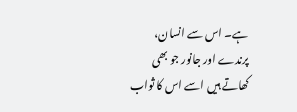ہے۔ اس سے انسان، پرندے اور جانور جو بھی کھاتے ہیں اسے اس کا ثواب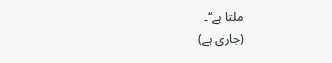ملتا ہے‘‘۔
(جاری ہے)